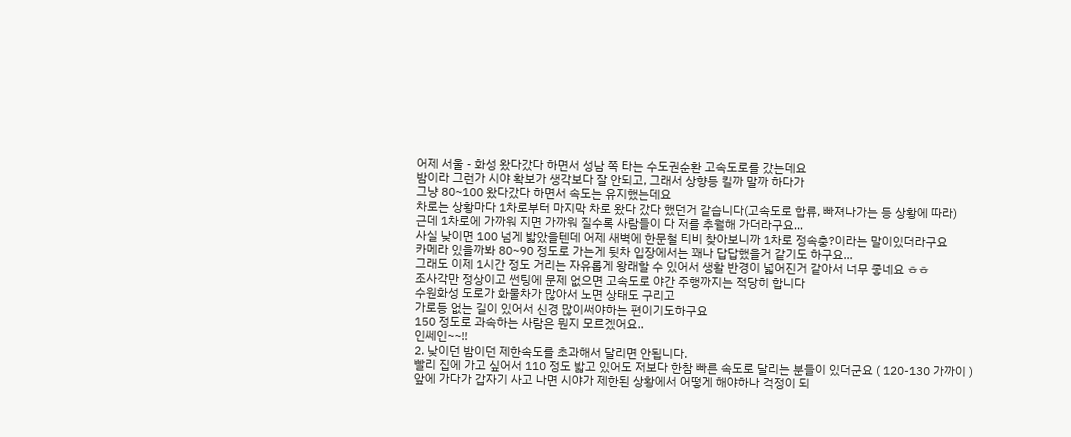어제 서울 - 화성 왔다갔다 하면서 성남 쪽 타는 수도권순환 고속도로를 갔는데요
밤이라 그런가 시야 확보가 생각보다 잘 안되고, 그래서 상향등 킬까 말까 하다가
그냥 80~100 왔다갔다 하면서 속도는 유지했는데요
차로는 상황마다 1차로부터 마지막 차로 왔다 갔다 했던거 같습니다(고속도로 합류, 빠져나가는 등 상황에 따라)
근데 1차로에 가까워 지면 가까워 질수록 사람들이 다 저를 추월해 가더라구요...
사실 낮이면 100 넘게 밟았을텐데 어제 새벽에 한문철 티비 찾아보니까 1차로 정속충?이라는 말이있더라구요
카메라 있을까봐 80~90 정도로 가는게 뒷차 입장에서는 꽤나 답답했을거 같기도 하구요...
그래도 이제 1시간 정도 거리는 자유롭게 왕래할 수 있어서 생활 반경이 넓어진거 같아서 너무 좋네요 ㅎㅎ
조사각만 정상이고 썬팅에 문제 없으면 고속도로 야간 주행까지는 적당히 합니다
수원화성 도로가 화물차가 많아서 노면 상태도 구리고
가로등 없는 길이 있어서 신경 많이써야하는 편이기도하구요
150 정도로 과속하는 사람은 뭔지 모르겠어요..
인쎄인~~!!
2. 낮이던 밤이던 제한속도를 초과해서 달리면 안됩니다.
빨리 집에 가고 싶어서 110 정도 밟고 있어도 저보다 한참 빠른 속도로 달리는 분들이 있더군요 ( 120-130 가까이 )
앞에 가다가 갑자기 사고 나면 시야가 제한된 상황에서 어떻게 해야하나 걱정이 되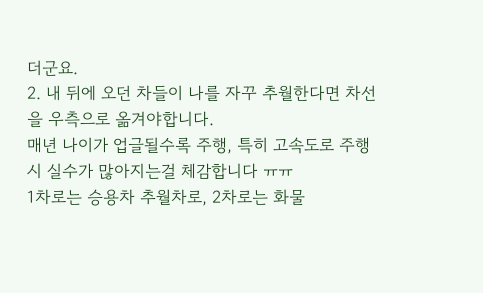더군요.
2. 내 뒤에 오던 차들이 나를 자꾸 추월한다면 차선을 우측으로 옮겨야합니다.
매년 나이가 업글될수록 주행, 특히 고속도로 주행시 실수가 많아지는걸 체감합니다 ㅠㅠ
1차로는 승용차 추월차로, 2차로는 화물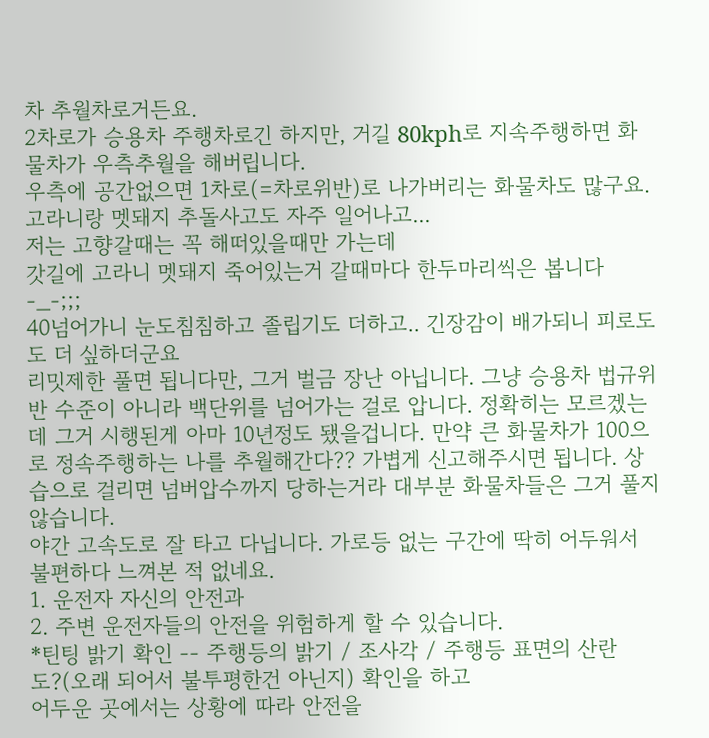차 추월차로거든요.
2차로가 승용차 주행차로긴 하지만, 거길 80kph로 지속주행하면 화물차가 우측추월을 해버립니다.
우측에 공간없으면 1차로(=차로위반)로 나가버리는 화물차도 많구요.
고라니랑 멧돼지 추돌사고도 자주 일어나고...
저는 고향갈때는 꼭 해떠있을때만 가는데
갓길에 고라니 멧돼지 죽어있는거 갈때마다 한두마리씩은 봅니다 -_-;;;
40넘어가니 눈도침침하고 졸립기도 더하고.. 긴장감이 배가되니 피로도도 더 싶하더군요
리밋제한 풀면 됩니다만, 그거 벌금 장난 아닙니다. 그냥 승용차 법규위반 수준이 아니라 백단위를 넘어가는 걸로 압니다. 정확히는 모르겠는데 그거 시행된게 아마 10년정도 됐을겁니다. 만약 큰 화물차가 100으로 정속주행하는 나를 추월해간다?? 가볍게 신고해주시면 됩니다. 상습으로 걸리면 넘버압수까지 당하는거라 대부분 화물차들은 그거 풀지 않습니다.
야간 고속도로 잘 타고 다닙니다. 가로등 없는 구간에 딱히 어두워서 불편하다 느껴본 적 없네요.
1. 운전자 자신의 안전과
2. 주변 운전자들의 안전을 위험하게 할 수 있습니다.
*틴팅 밝기 확인 -- 주행등의 밝기 / 조사각 / 주행등 표면의 산란도?(오래 되어서 불투평한건 아닌지) 확인을 하고
어두운 곳에서는 상황에 따라 안전을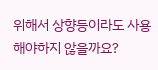위해서 상향등이라도 사용해야하지 않을까요?